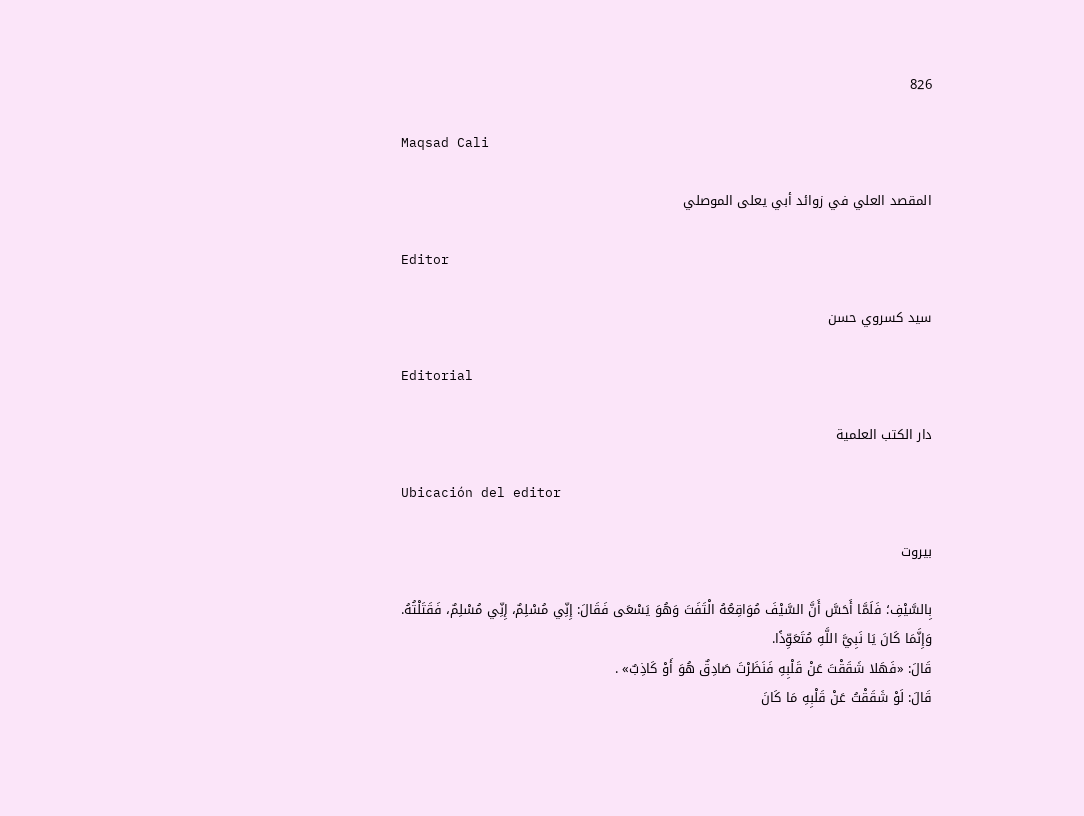826

Maqsad Cali

المقصد العلي في زوائد أبي يعلى الموصلي

Editor

سيد كسروي حسن

Editorial

دار الكتب العلمية

Ubicación del editor

بيروت

بِالسَّيْفِ؛ فَلَمَّا أَحَسَّ أَنَّ السَّيْفَ مُوَاقِعُهُ الْتَفَتَ وَهُوَ يَسْعَى فَقَالَ: إِنِّي مُسْلِمٌ، إِنِّي مُسْلِمٌ، فَقَتَلْتُهُ.
وَإِنَّمَا كَانَ يَا نَبِيَّ اللَّهِ مُتَعَوِّذًا.
قَالَ: «فَهَلا شَقَقْتَ عَنْ قَلْبِهِ فَنَظَرْتَ صَادِقٌ هُوَ أَوْ كَاذِبٌ» .
قَالَ: لَوْ شَقَقْتُ عَنْ قَلْبِهِ مَا كَانَ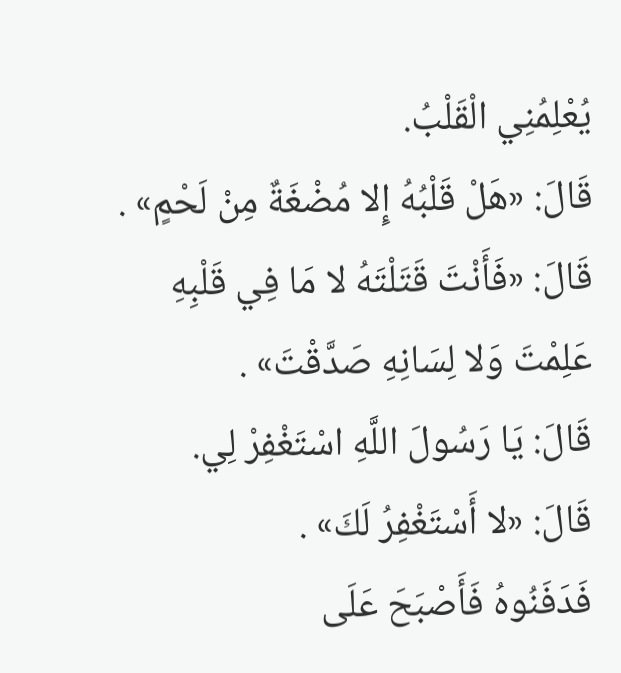يُعْلِمُنِي الْقَلْبُ.
قَالَ: «هَلْ قَلْبُهُ إِلا مُضْغَةٌ مِنْ لَحْمٍ» .
قَالَ: «فَأَنْتَ قَتَلْتَهُ لا مَا فِي قَلْبِهِ عَلِمْتَ وَلا لِسَانِهِ صَدَّقْتَ» .
قَالَ: يَا رَسُولَ اللَّهِ اسْتَغْفِرْ لِي.
قَالَ: «لا أَسْتَغْفِرُ لَكَ» .
فَدَفَنُوهُ فَأَصْبَحَ عَلَى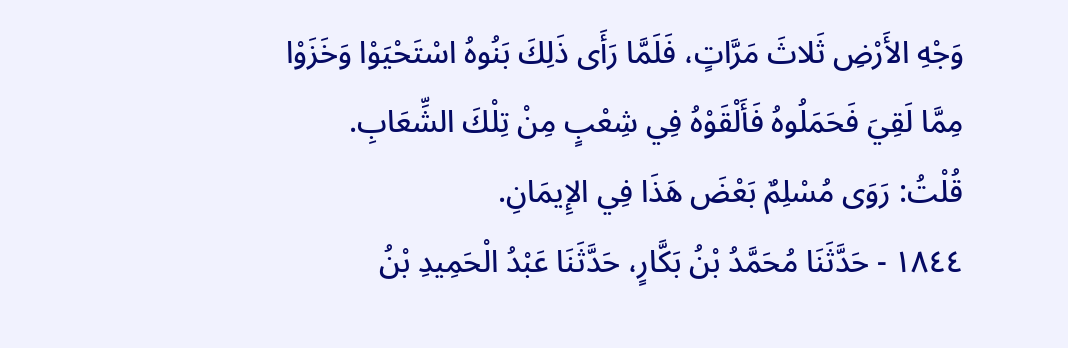وَجْهِ الأَرْضِ ثَلاثَ مَرَّاتٍ، فَلَمَّا رَأَى ذَلِكَ بَنُوهُ اسْتَحْيَوْا وَخَزَوْا مِمَّا لَقِيَ فَحَمَلُوهُ فَأَلْقَوْهُ فِي شِعْبٍ مِنْ تِلْكَ الشِّعَابِ.
قُلْتُ: رَوَى مُسْلِمٌ بَعْضَ هَذَا فِي الإِيمَانِ.
١٨٤٤ - حَدَّثَنَا مُحَمَّدُ بْنُ بَكَّارٍ، حَدَّثَنَا عَبْدُ الْحَمِيدِ بْنُ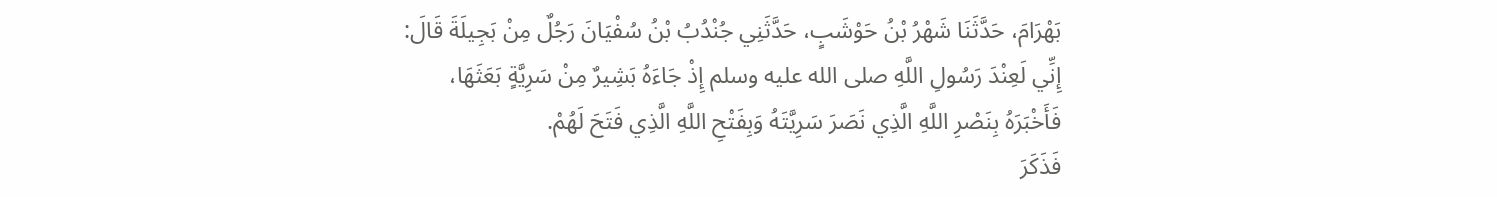بَهْرَامَ، حَدَّثَنَا شَهْرُ بْنُ حَوْشَبٍ، حَدَّثَنِي جُنْدُبُ بْنُ سُفْيَانَ رَجُلٌ مِنْ بَجِيلَةَ قَالَ: إِنِّي لَعِنْدَ رَسُولِ اللَّهِ صلى الله عليه وسلم إِذْ جَاءَهُ بَشِيرٌ مِنْ سَرِيَّةٍ بَعَثَهَا، فَأَخْبَرَهُ بِنَصْرِ اللَّهِ الَّذِي نَصَرَ سَرِيَّتَهُ وَبِفَتْحِ اللَّهِ الَّذِي فَتَحَ لَهُمْ.
فَذَكَرَ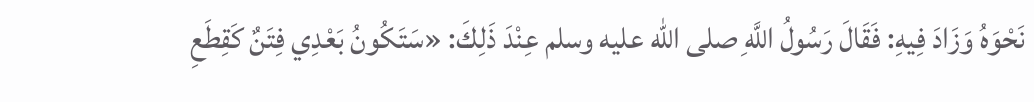نَحْوَهُ وَزَادَ فِيهِ: فَقَالَ رَسُولُ اللَّهِ صلى الله عليه وسلم عِنْدَ ذَلِكَ: «سَتَكُونُ بَعْدِي فِتَنٌ كَقِطَعِ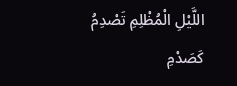اللَّيْلِ الْمُظْلِمِ تَصْدِمُ كَصَدْمِ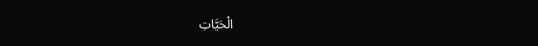الْحَيَّاتِ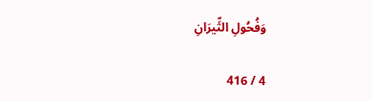وَفُحُولِ الثِّيرَانِ

4 / 416